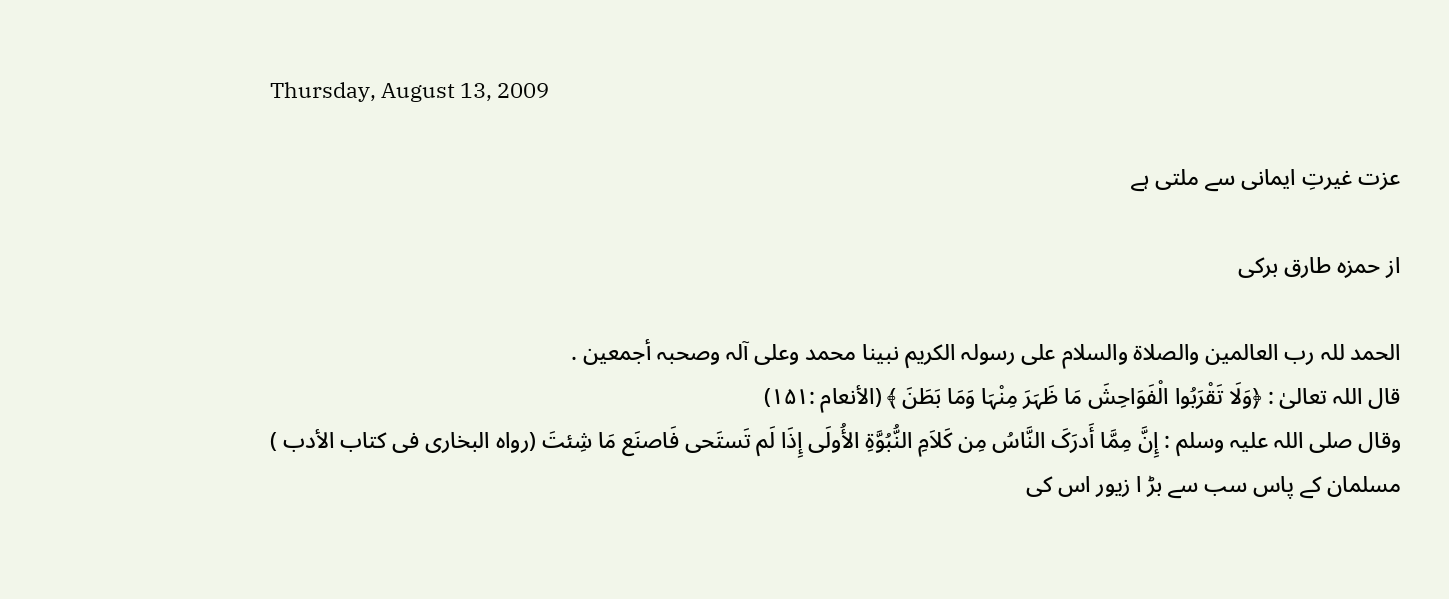Thursday, August 13, 2009

عزت غیرتِ ایمانی سے ملتی ہے

از حمزہ طارق برکی

الحمد للہ رب العالمین والصلاۃ والسلام علی رسولہ الکریم نبینا محمد وعلی آلہ وصحبہ أجمعین .
قال اللہ تعالیٰ : ﴿وَلَا تَقْرَبُوا الْفَوَاحِشَ مَا ظَہَرَ مِنْہَا وَمَا بَطَنَ ﴾ (الأنعام :۱۵۱)
وقال صلی اللہ علیہ وسلم : إِنَّ مِمَّا أَدرَکَ النَّاسُ مِن کَلاَمِ النُّبُوَّۃِ الأُولَی إِذَا لَم تَستَحی فَاصنَع مَا شِئتَ (رواہ البخاری فی کتاب الأدب )
مسلمان کے پاس سب سے بڑ ا زیور اس کی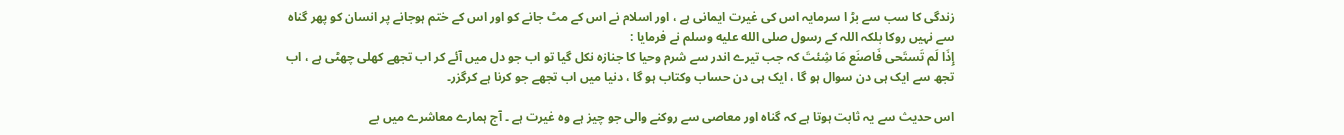زندگی کا سب سے بڑ ا سرمایہ اس کی غیرت ایمانی ہے ، اور اسلام نے اس کے مٹ جانے کو اور اس کے ختم ہوجانے پر انسان کو پھر گناہ سے نہیں روکا بلکہ اللہ کے رسول صلى الله عليه وسلم نے فرمایا :
إِذَا لَم تَستَحی فَاصنَع مَا شِئتَ کہ جب تیرے اندر سے شرم وحیا کا جنازہ نکل گیا تو اب جو دل میں آئے کر اب تجھے کھلی چھٹی ہے ، اب تجھ سے ایک ہی دن سوال ہو گا ، ایک ہی دن حساب وکتاب ہو گا ، دنیا میں اب تجھے جو کرنا ہے کرگزر۔

اس حدیث سے یہ ثابت ہوتا ہے کہ گناہ اور معاصی سے روکنے والی جو چیز ہے وہ غیرت ہے ۔ آج ہمارے معاشرے میں بے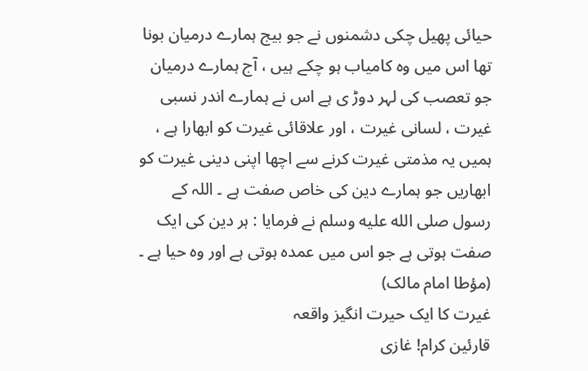حیائی پھیل چکی دشمنوں نے جو بیج ہمارے درمیان بونا تھا اس میں وہ کامیاب ہو چکے ہیں ، آج ہمارے درمیان جو تعصب کی لہر دوڑ ی ہے اس نے ہمارے اندر نسبی غیرت ، لسانی غیرت ، اور علاقائی غیرت کو ابھارا ہے ، ہمیں یہ مذمتی غیرت کرنے سے اچھا اپنی دینی غیرت کو ابھاریں جو ہمارے دین کی خاص صفت ہے ۔ اللہ کے رسول صلى الله عليه وسلم نے فرمایا : ہر دین کی ایک صفت ہوتی ہے جو اس میں عمدہ ہوتی ہے اور وہ حیا ہے ۔ (مؤطا امام مالک)
غیرت کا ایک حیرت انگیز واقعہ
قارئین کرام! غازی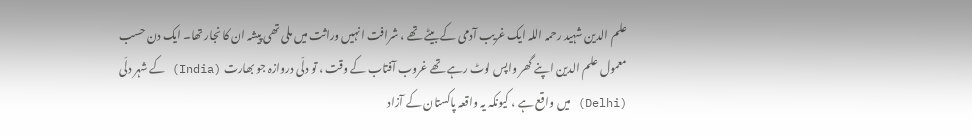علم الدین شہید رحمہ اللہ ایک غریب آدمی کے بیٹے تھے ، شرافت انہیں وراثت میں ملی تھی پیشہ ان کا نجار تھا۔ ایک دن حسب معمول علم الدین اپنے گھر واپس لوٹ رہے تھے غروب آفتاب کے وقت ، تو دلّی دروازہ جو بھارت (India) کے شہر دلّی (Delhi) میں واقع ہے ، کیونکہ یہ واقعہ پاکستان کے آزاد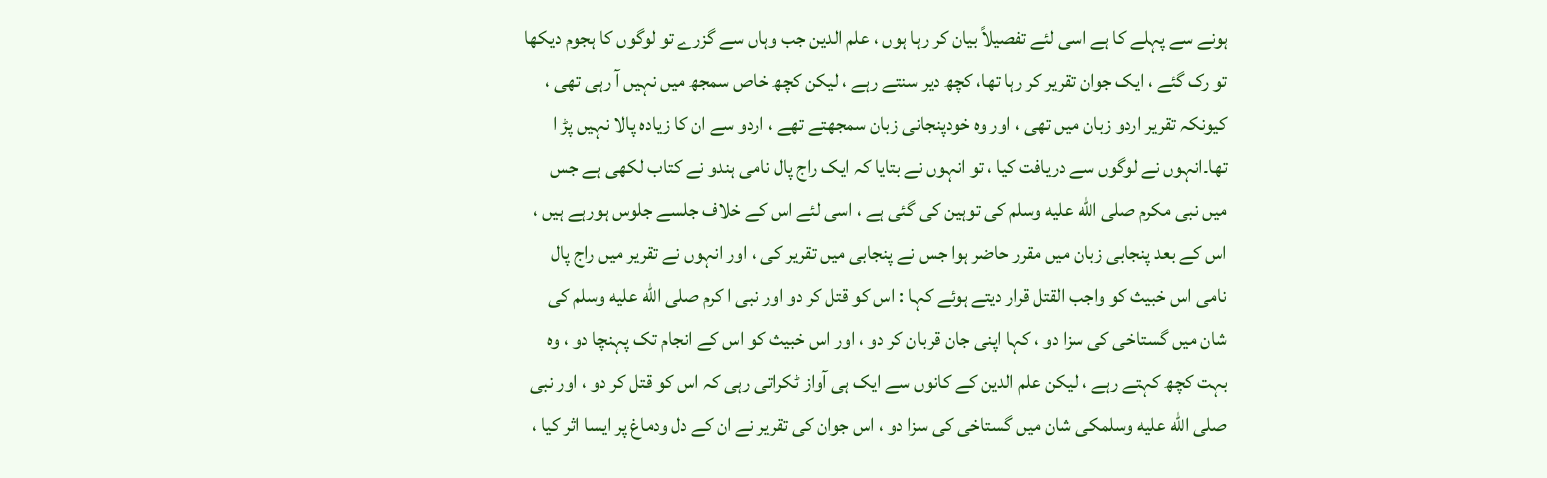ہونے سے پہلے کا ہے اسی لئے تفصیلاً بیان کر رہا ہوں ، علم الدین جب وہاں سے گزرے تو لوگوں کا ہجوم دیکھا تو رک گئے ، ایک جوان تقریر کر رہا تھا، کچھ دیر سنتے رہے ، لیکن کچھ خاص سمجھ میں نہیں آ رہی تھی ، کیونکہ تقریر اردو زبان میں تھی ، اور وہ خودپنجانی زبان سمجھتے تھے ، اردو سے ان کا زیادہ پالا نہیں پڑ ا تھا۔انہوں نے لوگوں سے دریافت کیا ، تو انہوں نے بتایا کہ ایک راج پال نامی ہندو نے کتاب لکھی ہے جس میں نبی مکرم صلى الله عليه وسلم کی توہین کی گئی ہے ، اسی لئے اس کے خلاف جلسے جلوس ہورہے ہیں ، اس کے بعد پنجابی زبان میں مقرر حاضر ہوا جس نے پنجابی میں تقریر کی ، اور انہوں نے تقریر میں راج پال نامی اس خبیث کو واجب القتل قرار دیتے ہوئے کہا : اس کو قتل کر دو اور نبی ا کرم صلى الله عليه وسلم کی شان میں گستاخی کی سزا دو ، کہا اپنی جان قربان کر دو ، اور اس خبیث کو اس کے انجام تک پہنچا دو ، وہ بہت کچھ کہتے رہے ، لیکن علم الدین کے کانوں سے ایک ہی آواز ٹکراتی رہی کہ اس کو قتل کر دو ، اور نبی صلى الله عليه وسلمکی شان میں گستاخی کی سزا دو ، اس جوان کی تقریر نے ان کے دل ودماغ پر ایسا اثر کیا ،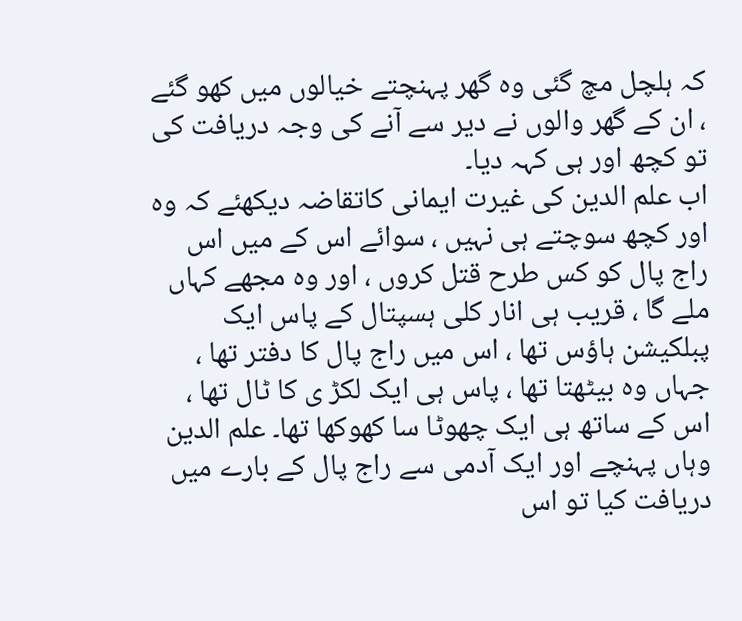کہ ہلچل مچ گئی وہ گھر پہنچتے خیالوں میں کھو گئے ، ان کے گھر والوں نے دیر سے آنے کی وجہ دریافت کی تو کچھ اور ہی کہہ دیا۔
اب علم الدین کی غیرت ایمانی کاتقاضہ دیکھئے کہ وہ اور کچھ سوچتے ہی نہیں ، سوائے اس کے میں اس راج پال کو کس طرح قتل کروں ، اور وہ مجھے کہاں ملے گا ، قریب ہی انار کلی ہسپتال کے پاس ایک پبلکیشن ہاؤس تھا ، اس میں راج پال کا دفتر تھا ، جہاں وہ بیٹھتا تھا ، پاس ہی ایک لکڑ ی کا ٹال تھا ، اس کے ساتھ ہی ایک چھوٹا سا کھوکھا تھا۔ علم الدین وہاں پہنچے اور ایک آدمی سے راج پال کے بارے میں دریافت کیا تو اس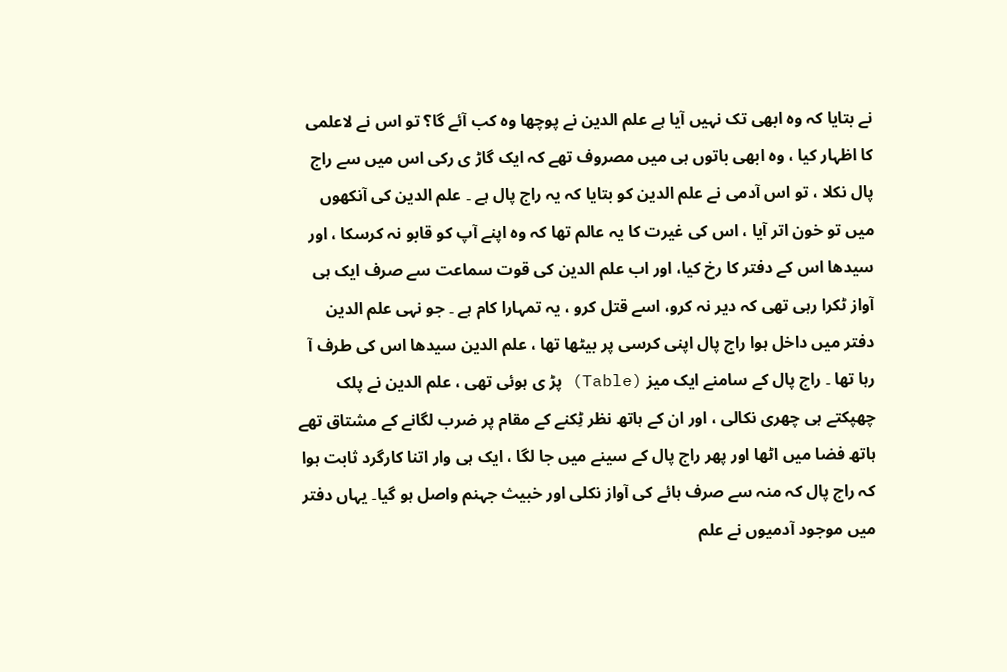نے بتایا کہ وہ ابھی تک نہیں آیا ہے علم الدین نے پوچھا وہ کب آئے گا؟ تو اس نے لاعلمی کا اظہار کیا ، وہ ابھی باتوں ہی میں مصروف تھے کہ ایک گاڑ ی رکی اس میں سے راج پال نکلا ، تو اس آدمی نے علم الدین کو بتایا کہ یہ راج پال ہے ۔ علم الدین کی آنکھوں میں تو خون اتر آیا ، اس کی غیرت کا یہ عالم تھا کہ وہ اپنے آپ کو قابو نہ کرسکا ، اور سیدھا اس کے دفتر کا رخ کیا، اور اب علم الدین کی قوت سماعت سے صرف ایک ہی آواز ٹکرا رہی تھی کہ دیر نہ کرو، اسے قتل کرو ، یہ تمہارا کام ہے ۔ جو نہی علم الدین دفتر میں داخل ہوا راج پال اپنی کرسی پر بیٹھا تھا ، علم الدین سیدھا اس کی طرف آ رہا تھا ۔ راج پال کے سامنے ایک میز (Table) پڑ ی ہوئی تھی ، علم الدین نے پلک چھپکتے ہی چھری نکالی ، اور ان کے ہاتھ نظر ٹِکنے کے مقام پر ضرب لگانے کے مشتاق تھے ہاتھ فضا میں اٹھا اور پھر راج پال کے سینے میں جا لگا ، ایک ہی وار اتنا کارگرد ثابت ہوا کہ راج پال کہ منہ سے صرف ہائے کی آواز نکلی اور خبیث جہنم واصل ہو گیا۔ یہاں دفتر میں موجود آدمیوں نے علم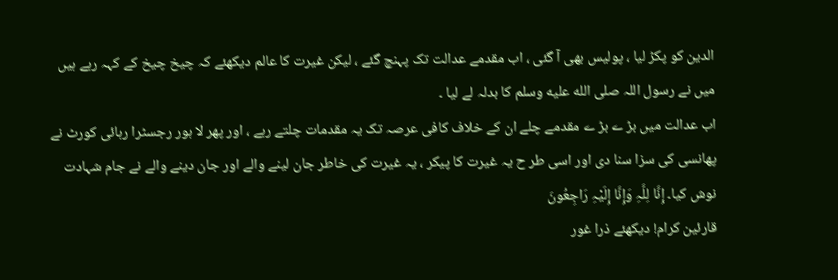الدین کو پکڑ لیا ، پولیس بھی آ گئی ، اب مقدمے عدالت تک پہنچ گئے ، لیکن غیرت کا عالم دیکھئے کہ چیخ چیخ کے کہہ رہے ہیں میں نے رسول اللہ صلى الله عليه وسلم کا بدلہ لے لیا ۔
اب عدالت میں بڑ ے بڑ ے مقدمے چلے ان کے خلاف کافی عرصہ تک یہ مقدمات چلتے رہے ، اور پھر لا ہور رجسٹرا رہائی کورٹ نے پھانسی کی سزا سنا دی اور اسی طر ح یہ غیرت کا پیکر ، یہ غیرت کی خاطر جان لینے والے اور جان دینے والے نے جام شہادت نوش کیا۔ إِنَّا لِلَّہِ وَإِنَّا إِلَیْہِ رَاجِعُونَ
قارئین کرام! دیکھئے ذرا غور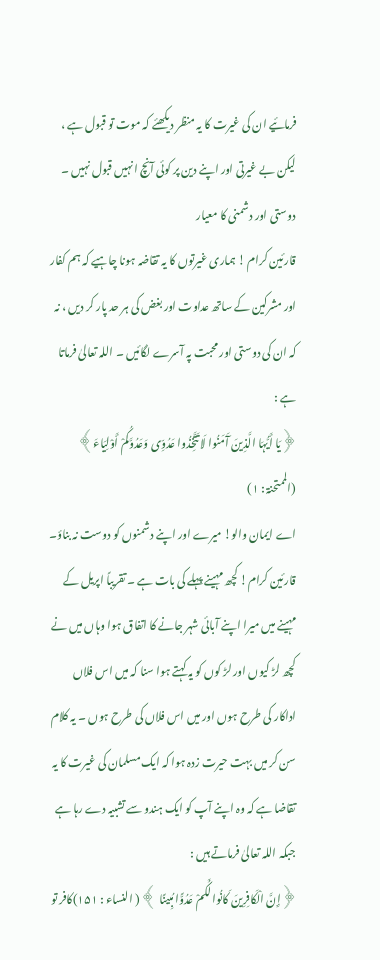فرمائیے ان کی غیرت کا یہ منظر دیکھئے کہ موت تو قبول ہے ، لیکن بے غیرتی اور اپنے دین پر کوئی آنچ انہیں قبول نہیں ۔
دوستی اور دشمنی کا معیار
قارئین کرام ! ہماری غیرتوں کا یہ تقاضہ ہونا چاہیے کہ ہم کفار اور مشرکین کے ساتھ عداوت اور بغض کی ہر حد پار کر دیں ، نہ کہ ان کی دوستی اور محبت پہ آسرے لگائیں ۔ اللہ تعالیٰ فرماتا ہے :
﴿یَا أَیُّہَا الَّذِینَ آَمَنُوا لَا تَتَّخِذُوا عَدُوِّی وَعَدُوَّکُمْ أَوْلِیَاءَ﴾ (الممتحنۃ : ۱)
اے ایمان والو! میرے اور اپنے دشمنوں کو دوست نہ بناؤ۔
قارئین کرام! کچھ مہینے پہلے کی بات ہے ۔ تقریباً اپریل کے مہینے میں میرا اپنے آبائی شہر جانے کا اتفاق ہوا وہاں میں نے کچھ لڑ کیوں اور لڑ کوں کو یہ کہتے ہوا سنا کہ میں اس فلاں اداکار کی طرح ہوں اور میں اس فلاں کی طرح ہوں ۔ یہ کلام سن کر میں بہت حیرت زدہ ہوا کہ ایک مسلمان کی غیرت کا یہ تقاضا ہے کہ وہ اپنے آپ کو ایک ہندو سے تشبیہ دے رہا ہے جبکہ اللہ تعالیٰ فرماتے ہیں :
﴿إِنَّ الْکَافِرِینَ کَانُوا لَکُمْ عَدُوًّا مُبِینًا ﴾ ( النساء : ۱۵۱)کافر تو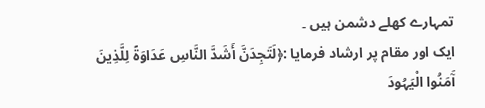تمہارے کھلے دشمن ہیں ۔
ایک اور مقام پر ارشاد فرمایا :﴿لَتَجِدَنَّ أَشَدَّ النَّاسِ عَدَاوَۃً لِلَّذِینَ آَمَنُوا الْیَہُودَ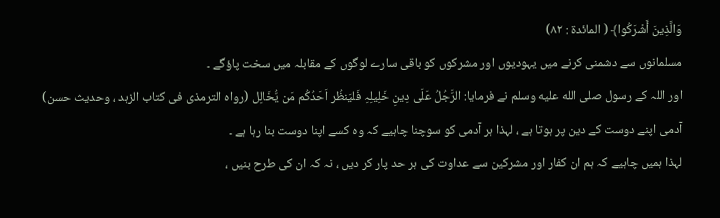وَالَّذِینَ أَشْرَکُوا﴾ ( المائدۃ : ۸۲)
مسلمانوں سے دشمنی کرنے میں یہودیوں اور مشرکوں کو باقی سارے لوگوں کے مقابلہ میں سخت پاؤگے ۔
اور اللہ کے رسول صلى الله عليه وسلم نے فرمایا: الرَّجُلُ عَلَی دِینِ خَلِیلِہِ فَلیَنظُر اَحَدُکُم مَن یُّخَالِل (رواہ الترمذی فی کتاب الزہد ، وحدیث حسن)
آدمی اپنے دوست کے دین پر ہوتا ہے ، لہذا ہر آدمی کو سوچنا چاہیے کہ وہ کسے اپنا دوست بنا رہا ہے ۔
لہذا ہمیں چاہیے کہ ہم ان کفار اور مشرکین سے عداوت کی ہر حد پار کر دیں ، نہ کہ ان کی طرح بنیں ،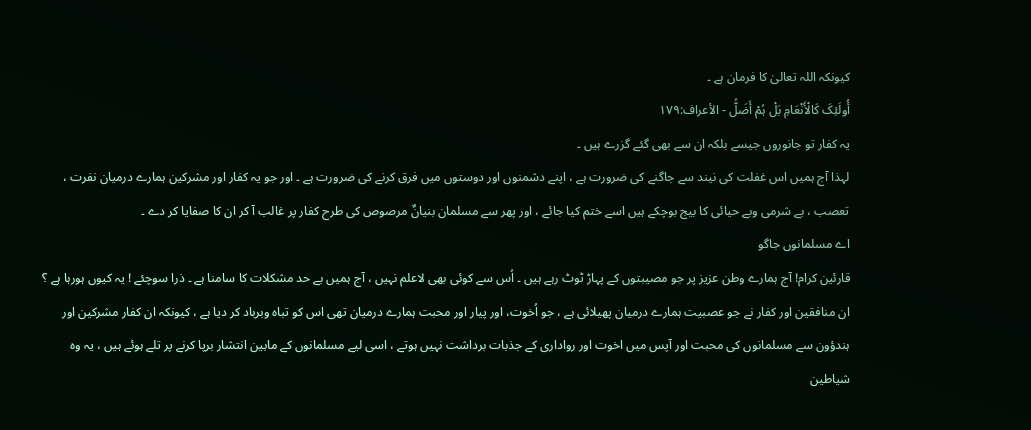کیونکہ اللہ تعالیٰ کا فرمان ہے ۔
أُولَئِکَ کَالْأَنْعَامِ بَلْ ہُمْ أَضَلُّ - الأعراف:۱۷۹
یہ کفار تو جانوروں جیسے بلکہ ان سے بھی گئے گزرے ہیں ۔
لہذا آج ہمیں اس غفلت کی نیند سے جاگنے کی ضرورت ہے ، اپنے دشمنوں اور دوستوں میں فرق کرنے کی ضرورت ہے ۔ اور جو یہ کفار اور مشرکین ہمارے درمیان نفرت ، تعصب ، بے شرمی وبے حیائی کا بیج بوچکے ہیں اسے ختم کیا جائے ، اور پھر سے مسلمان بنیانٌ مرصوص کی طرح کفار پر غالب آ کر ان کا صفایا کر دے ۔
اے مسلمانوں جاگو
قارئین کرام! آج ہمارے وطن عزیز پر جو مصیبتوں کے پہاڑ ٹوٹ رہے ہیں ۔ اُس سے کوئی بھی لاعلم نہیں ، آج ہمیں بے حد مشکلات کا سامنا ہے ۔ ذرا سوچئے ! یہ کیوں ہورہا ہے ؟ ان منافقین اور کفار نے جو عصبیت ہمارے درمیان پھیلائی ہے ، جو اُخوت، اور پیار اور محبت ہمارے درمیان تھی اس کو تباہ وبرباد کر دیا ہے ، کیونکہ ان کفار مشرکین اور ہندؤون سے مسلمانوں کی محبت اور آپس میں اخوت اور رواداری کے جذبات برداشت نہیں ہوتے ، اسی لیے مسلمانوں کے مابین انتشار برپا کرنے پر تلے ہوئے ہیں ، یہ وہ شیاطین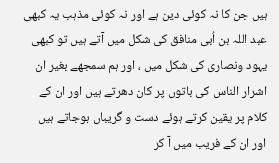ہیں جن کا نہ کوئی دین ہے اور نہ کوئی مذہب یہ کبھی عبد اللہ بن اُبی منافق کی شکل میں آتے ہیں تو کبھی یہود ونصاری کی شکل میں ، اور ہم سمجھے بغیر ان اشرار الناس کی باتوں پر کان دھرتے ہیں اور ان کے کلام پر یقین کرتے ہوئے دست و گریباں ہوجاتے ہیں اور ان کے فریب میں آ کر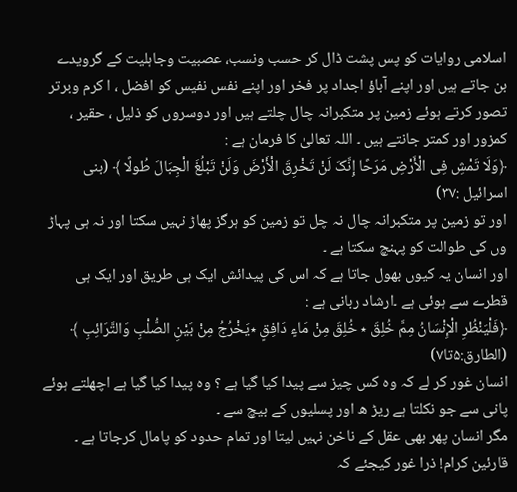اسلامی روایات کو پس پشت ڈال کر حسب ونسب، عصبیت وجاہلیت کے گرویدے بن جاتے ہیں اور اپنے آباؤ اجداد پر فخر اور اپنے نفس نفیس کو افضل ، ا کرم وبرتر تصور کرتے ہوئے زمین پر متکبرانہ چال چلتے ہیں اور دوسروں کو ذلیل ، حقیر ، کمزور اور کمتر جانتے ہیں ۔ اللہ تعالیٰ کا فرمان ہے :
﴿وَلَا تَمْشِ فِی الْأَرْضِ مَرَحًا إِنَّکَ لَنْ تَخْرِقَ الْأَرْضَ وَلَنْ تَبْلُغَ الْجِبَالَ طُولًا ﴾ (بنی اسرائیل :۳۷)
اور تو زمین پر متکبرانہ چال نہ چل تو زمین کو ہرگز پھاڑ نہیں سکتا اور نہ ہی پہاڑ وں کی طوالت کو پہنچ سکتا ہے ۔
اور انسان یہ کیوں بھول جاتا ہے کہ اس کی پیدائش ایک ہی طریق اور ایک ہی قطرے سے ہوئی ہے ۔ارشاد ربانی ہے :
﴿فَلْیَنْظُرِ الْإِنْسَانُ مِمَّ خُلِقَ ٭ خُلِقَ مِنْ مَاءٍ دَافِقٍ ٭یَخْرُجُ مِنْ بَیْنِ الصُّلْبِ وَالتَّرَائِبِ ﴾ (الطارق:۵تا۷)
انسان غور کر لے کہ وہ کس چیز سے پیدا کیا گیا ہے ؟ وہ پیدا کیا گیا ہے اچھلتے ہوئے پانی سے جو نکلتا ہے ریڑ ھ اور پسلیوں کے بیچ سے ۔
مگر انسان پھر بھی عقل کے ناخن نہیں لیتا اور تمام حدود کو پامال کرجاتا ہے ۔
قارئین کرام! ذرا غور کیجئے کہ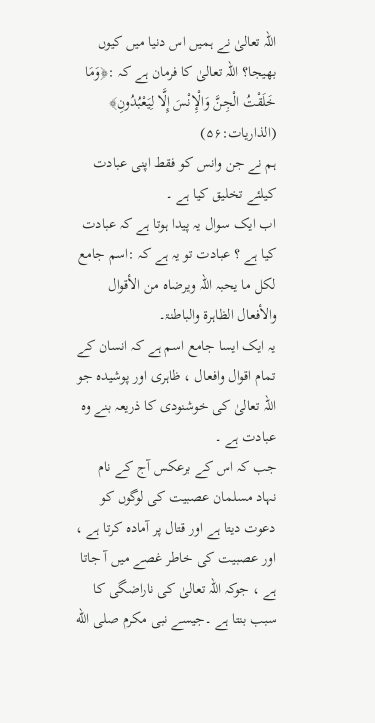اللہ تعالیٰ نے ہمیں اس دنیا میں کیوں بھیجا؟ اللہ تعالیٰ کا فرمان ہے کہ :﴿وَمَا خَلَقْتُ الْجِنَّ وَالْإِنْسَ إِلَّا لِیَعْبُدُونِ﴾ (الذاریات:۵۶)
ہم نے جن وانس کو فقط اپنی عبادت کیلئے تخلیق کیا ہے ۔
اب ایک سوال یہ پیدا ہوتا ہے کہ عبادت کیا ہے ؟ عبادت تو یہ ہے کہ :اسم جامع لکل ما یحبہ اللہ ویرضاہ من الأقوال والأفعال الظاہرۃ والباطنۃ۔
یہ ایک ایسا جامع اسم ہے کہ انسان کے تمام اقوال وافعال ، ظاہری اور پوشیدہ جو اللہ تعالیٰ کی خوشنودی کا ذریعہ بنے وہ عبادت ہے ۔
جب کہ اس کے برعکس آج کے نام نہاد مسلمان عصبیت کی لوگوں کو دعوت دیتا ہے اور قتال پر آمادہ کرتا ہے ، اور عصبیت کی خاطر غصے میں آ جاتا ہے ، جوکہ اللہ تعالیٰ کی ناراضگی کا سبب بنتا ہے ۔جیسے نبی مکرم صلى الله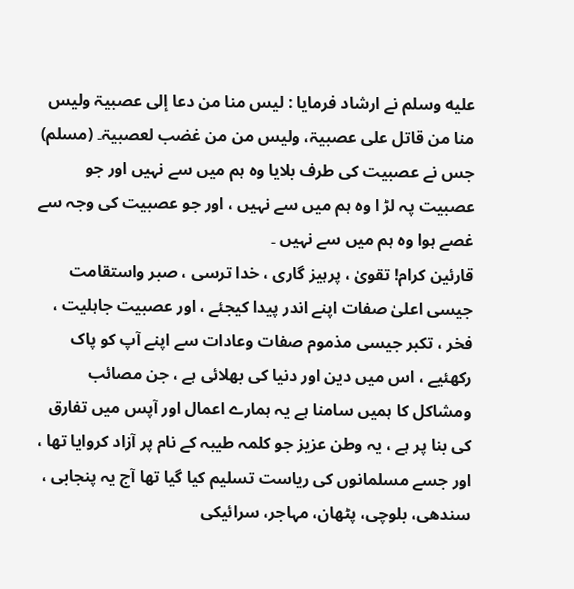عليه وسلم نے ارشاد فرمایا : لیس منا من دعا إلی عصبیۃ ولیس منا من قاتل علی عصبیۃ، ولیس من من غضب لعصبیۃ۔ (مسلم)
جس نے عصبیت کی طرف بلایا وہ ہم میں سے نہیں اور جو عصبیت پہ لڑ ا وہ ہم میں سے نہیں ، اور جو عصبیت کی وجہ سے غصے ہوا وہ ہم میں سے نہیں ۔
قارئین کرام! تقویٰ ، پرہیز گاری ، خدا ترسی ، صبر واستقامت جیسی اعلیٰ صفات اپنے اندر پیدا کیجئے ، اور عصبیت جاہلیت ، فخر ، تکبر جیسی مذموم صفات وعادات سے اپنے آپ کو پاک رکھئیے ، اس میں دین اور دنیا کی بھلائی ہے ، جن مصائب ومشاکل کا ہمیں سامنا ہے یہ ہمارے اعمال اور آپس میں تفارق کی بنا پر ہے ، یہ وطن عزیز جو کلمہ طیبہ کے نام پر آزاد کروایا تھا ، اور جسے مسلمانوں کی ریاست تسلیم کیا گیا تھا آج یہ پنجابی ، سندھی، بلوچی، پٹھان، مہاجر، سرائیکی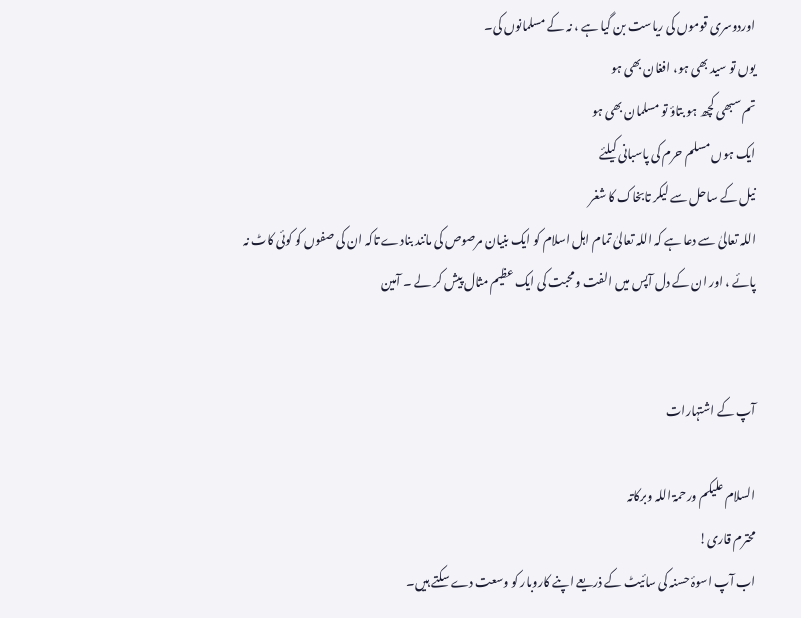اوردوسری قوموں کی ریاست بن گیا ہے ، نہ کے مسلمانوں کی۔
یوں تو سید بھی ہو، افغان بھی ہو
تم سبھی کچھ ہو بتاؤ تو مسلمان بھی ہو
ایک ہوں مسلم حرم کی پاسبانی کیلئے
نیل کے ساحل سے لیکر تابخاک کا شغر
اللہ تعالیٰ سے دعا ہے کہ اللہ تعالیٰ تمام اہل اسلام کو ایک بنیان مرصوص کی مانند بنادے تاکہ ان کی صفوں کو کوئی کاٹ نہ پائے ، اور ان کے دل آپس میں الفت ومحبت کی ایک عظیم مثال پیش کر لے ۔ آمین


آپ کے اشتہارات

السلام علیکم ورحمۃ اللہ وبرکاتہ
محترم قاری!
اب آپ اسوۂ حسنہ کی سائیٹ کے ذریعے اپنے کاروبار کو وسعت دے سکتے ہیں۔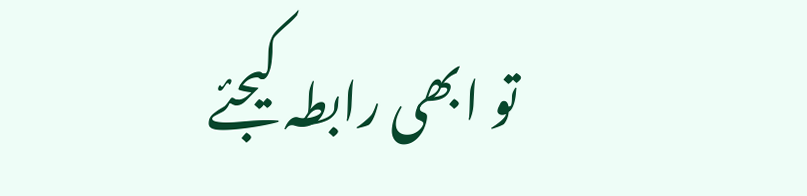تو ابھی رابطہ کیجئے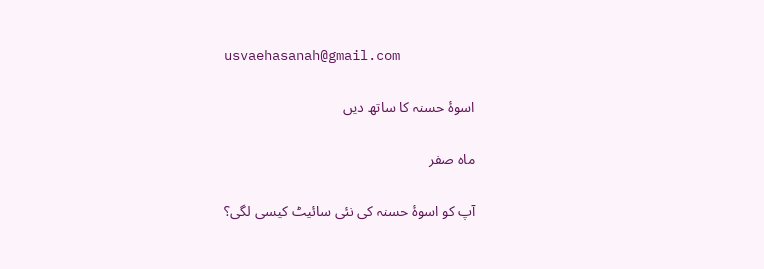usvaehasanah@gmail.com

اسوۂ حسنہ کا ساتھ دیں

ماہ صفر

آپ کو اسوۂ حسنہ کی نئی سائیٹ کیسی لگی؟